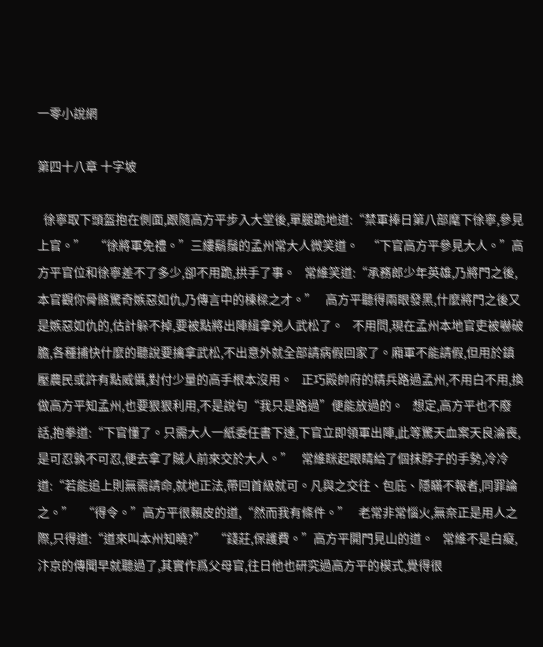一零小說網

第四十八章 十字坡

  徐寧取下頭盔抱在側面,跟隨高方平步入大堂後,單腿跪地道:“禁軍捧日第八部麾下徐寧,參見上官。”   “徐將軍免禮。”三縷鬍鬚的孟州常大人微笑道。   “下官高方平參見大人。”高方平官位和徐寧差不了多少,卻不用跪,拱手了事。   常維笑道:“承務郎少年英雄,乃將門之後,本官觀你骨骼驚奇嫉惡如仇,乃傳言中的棟樑之才。”   高方平聽得兩眼發黑,什麼將門之後又是嫉惡如仇的,估計躲不掉,要被點將出陣緝拿兇人武松了。   不用問,現在孟州本地官吏被嚇破膽,各種捕快什麼的聽說要擒拿武松,不出意外就全部請病假回家了。廂軍不能請假,但用於鎮壓農民或許有點威懾,對付少量的高手根本沒用。   正巧殿帥府的精兵路過孟州,不用白不用,換做高方平知孟州,也要狠狠利用,不是說句“我只是路過”便能放過的。   想定,高方平也不廢話,抱拳道:“下官懂了。只需大人一紙委任書下達,下官立即領軍出陣,此等驚天血案天良淪喪,是可忍孰不可忍,便去拿了賊人前來交於大人。”   常維眯起眼睛給了個抹脖子的手勢,冷冷道:“若能追上則無需請命,就地正法,帶回首級就可。凡與之交往、包庇、隱瞞不報者,同罪論之。”   “得令。”高方平很賴皮的道,“然而我有條件。”   老常非常惱火,無奈正是用人之際,只得道:“道來叫本州知曉?”   “錢莊,保護費。”高方平開門見山的道。   常維不是白癡,汴京的傳聞早就聽過了,其實作爲父母官,往日他也研究過高方平的模式,覺得很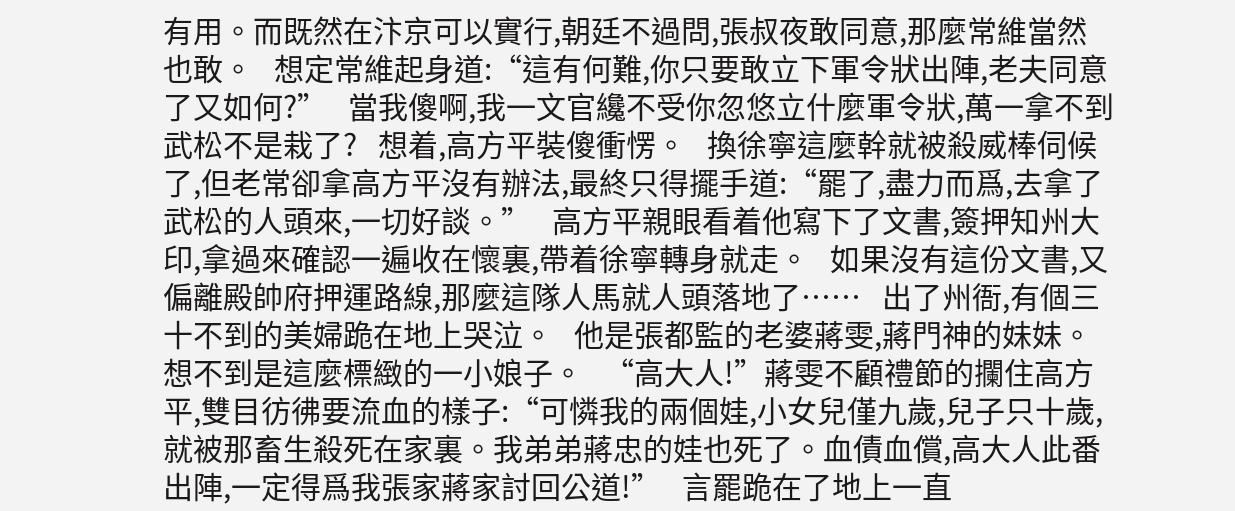有用。而既然在汴京可以實行,朝廷不過問,張叔夜敢同意,那麼常維當然也敢。   想定常維起身道:“這有何難,你只要敢立下軍令狀出陣,老夫同意了又如何?”   當我傻啊,我一文官纔不受你忽悠立什麼軍令狀,萬一拿不到武松不是栽了?   想着,高方平裝傻衝愣。   換徐寧這麼幹就被殺威棒伺候了,但老常卻拿高方平沒有辦法,最終只得擺手道:“罷了,盡力而爲,去拿了武松的人頭來,一切好談。”   高方平親眼看着他寫下了文書,簽押知州大印,拿過來確認一遍收在懷裏,帶着徐寧轉身就走。   如果沒有這份文書,又偏離殿帥府押運路線,那麼這隊人馬就人頭落地了……   出了州衙,有個三十不到的美婦跪在地上哭泣。   他是張都監的老婆蔣雯,蔣門神的妹妹。想不到是這麼標緻的一小娘子。   “高大人!”蔣雯不顧禮節的攔住高方平,雙目彷彿要流血的樣子:“可憐我的兩個娃,小女兒僅九歲,兒子只十歲,就被那畜生殺死在家裏。我弟弟蔣忠的娃也死了。血債血償,高大人此番出陣,一定得爲我張家蔣家討回公道!”   言罷跪在了地上一直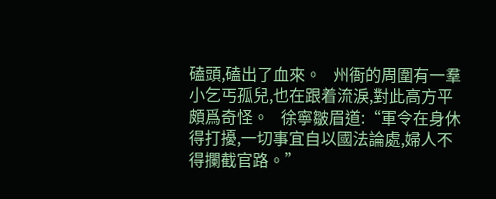磕頭,磕出了血來。   州衙的周圍有一羣小乞丐孤兒,也在跟着流淚,對此高方平頗爲奇怪。   徐寧皺眉道:“軍令在身休得打擾,一切事宜自以國法論處,婦人不得攔截官路。”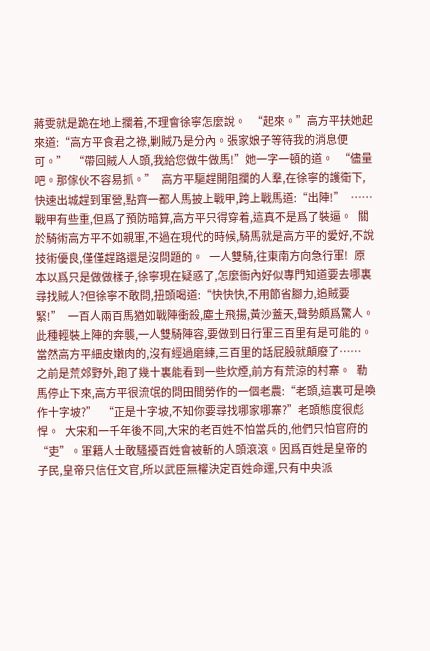蔣雯就是跪在地上攔着,不理會徐寧怎麼說。   “起來。”高方平扶她起來道:“高方平食君之祿,剿賊乃是分內。張家娘子等待我的消息便可。”   “帶回賊人人頭,我給您做牛做馬!”她一字一頓的道。   “儘量吧。那傢伙不容易抓。”   高方平驅趕開阻攔的人羣,在徐寧的護衛下,快速出城趕到軍營,點齊一都人馬披上戰甲,跨上戰馬道:“出陣!”   ……   戰甲有些重,但爲了預防暗算,高方平只得穿着,這真不是爲了裝逼。   關於騎術高方平不如親軍,不過在現代的時候,騎馬就是高方平的愛好,不說技術優良,僅僅趕路還是沒問題的。   一人雙騎,往東南方向急行軍!   原本以爲只是做做樣子,徐寧現在疑惑了,怎麼衙內好似專門知道要去哪裏尋找賊人?但徐寧不敢問,扭頭喝道:“快快快,不用節省腳力,追賊要緊!”   一百人兩百馬猶如戰陣衝殺,塵土飛揚,黃沙蓋天,聲勢頗爲驚人。   此種輕裝上陣的奔襲,一人雙騎陣容,要做到日行軍三百里有是可能的。當然高方平細皮嫩肉的,沒有經過磨練,三百里的話屁股就顛廢了……   之前是荒郊野外,跑了幾十裏能看到一些炊煙,前方有荒涼的村寨。   勒馬停止下來,高方平很流氓的問田間勞作的一個老農:“老頭,這裏可是喚作十字坡?”   “正是十字坡,不知你要尋找哪家哪寨?”老頭態度很彪悍。   大宋和一千年後不同,大宋的老百姓不怕當兵的,他們只怕官府的“吏”。軍籍人士敢騷擾百姓會被斬的人頭滾滾。因爲百姓是皇帝的子民,皇帝只信任文官,所以武臣無權決定百姓命運,只有中央派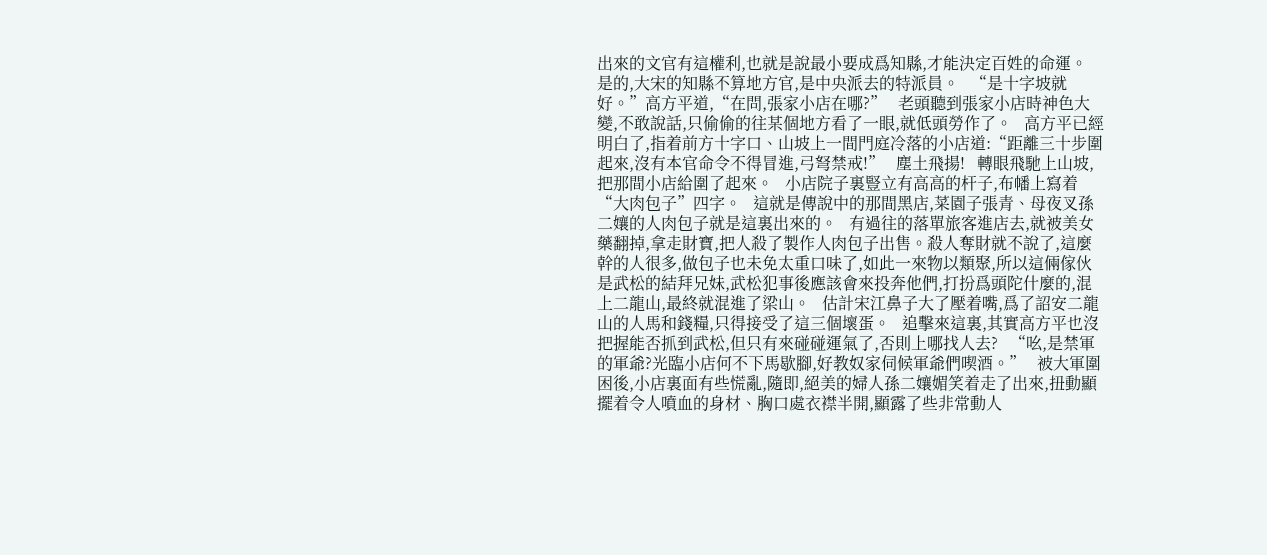出來的文官有這權利,也就是說最小要成爲知縣,才能決定百姓的命運。   是的,大宋的知縣不算地方官,是中央派去的特派員。   “是十字坡就好。”高方平道,“在問,張家小店在哪?”   老頭聽到張家小店時神色大變,不敢說話,只偷偷的往某個地方看了一眼,就低頭勞作了。   高方平已經明白了,指着前方十字口、山坡上一間門庭冷落的小店道:“距離三十步圍起來,沒有本官命令不得冒進,弓弩禁戒!”   塵土飛揚!   轉眼飛馳上山坡,把那間小店給圍了起來。   小店院子裏豎立有高高的杆子,布幡上寫着“大肉包子”四字。   這就是傳說中的那間黑店,菜園子張青、母夜叉孫二孃的人肉包子就是這裏出來的。   有過往的落單旅客進店去,就被美女藥翻掉,拿走財寶,把人殺了製作人肉包子出售。殺人奪財就不說了,這麼幹的人很多,做包子也未免太重口味了,如此一來物以類聚,所以這倆傢伙是武松的結拜兄妹,武松犯事後應該會來投奔他們,打扮爲頭陀什麼的,混上二龍山,最終就混進了梁山。   估計宋江鼻子大了壓着嘴,爲了詔安二龍山的人馬和錢糧,只得接受了這三個壞蛋。   追擊來這裏,其實高方平也沒把握能否抓到武松,但只有來碰碰運氣了,否則上哪找人去?   “吆,是禁軍的軍爺?光臨小店何不下馬歇腳,好教奴家伺候軍爺們喫酒。”   被大軍圍困後,小店裏面有些慌亂,隨即,絕美的婦人孫二孃媚笑着走了出來,扭動顯擺着令人噴血的身材、胸口處衣襟半開,顯露了些非常動人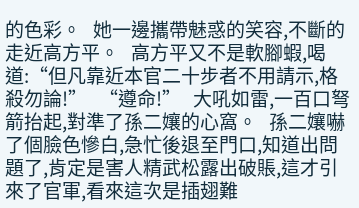的色彩。   她一邊攜帶魅惑的笑容,不斷的走近高方平。   高方平又不是軟腳蝦,喝道:“但凡靠近本官二十步者不用請示,格殺勿論!”   “遵命!”   大吼如雷,一百口弩箭抬起,對準了孫二孃的心窩。   孫二孃嚇了個臉色慘白,急忙後退至門口,知道出問題了,肯定是害人精武松露出破賬,這才引來了官軍,看來這次是插翅難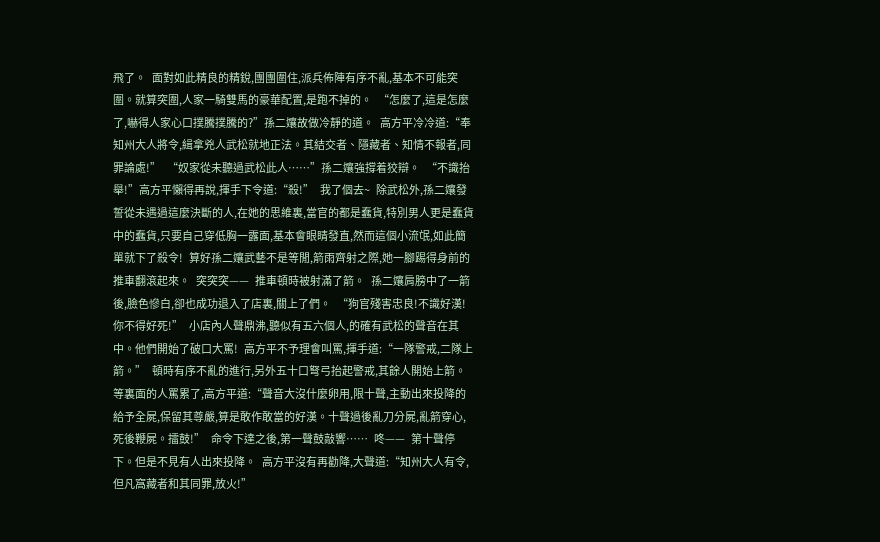飛了。   面對如此精良的精銳,團團圍住,派兵佈陣有序不亂,基本不可能突圍。就算突圍,人家一騎雙馬的豪華配置,是跑不掉的。   “怎麼了,這是怎麼了,嚇得人家心口撲騰撲騰的?”孫二孃故做冷靜的道。   高方平冷冷道:“奉知州大人將令,緝拿兇人武松就地正法。其結交者、隱藏者、知情不報者,同罪論處!”   “奴家從未聽過武松此人……”孫二孃強撐着狡辯。   “不識抬舉!”高方平懶得再說,揮手下令道:“殺!”   我了個去~   除武松外,孫二孃發誓從未遇過這麼決斷的人,在她的思維裏,當官的都是蠢貨,特別男人更是蠢貨中的蠢貨,只要自己穿低胸一露面,基本會眼睛發直,然而這個小流氓,如此簡單就下了殺令!   算好孫二孃武藝不是等閒,箭雨齊射之際,她一腳踢得身前的推車翻滾起來。   突突突——   推車頓時被射滿了箭。   孫二孃肩膀中了一箭後,臉色慘白,卻也成功退入了店裏,關上了們。   “狗官殘害忠良!不識好漢!你不得好死!”   小店內人聲鼎沸,聽似有五六個人,的確有武松的聲音在其中。他們開始了破口大罵!   高方平不予理會叫罵,揮手道:“一隊警戒,二隊上箭。”   頓時有序不亂的進行,另外五十口弩弓抬起警戒,其餘人開始上箭。   等裏面的人罵累了,高方平道:“聲音大沒什麼卵用,限十聲,主動出來投降的給予全屍,保留其尊嚴,算是敢作敢當的好漢。十聲過後亂刀分屍,亂箭穿心,死後鞭屍。擂鼓!”   命令下達之後,第一聲鼓敲響……   咚——   第十聲停下。但是不見有人出來投降。   高方平沒有再勸降,大聲道:“知州大人有令,但凡窩藏者和其同罪,放火!”